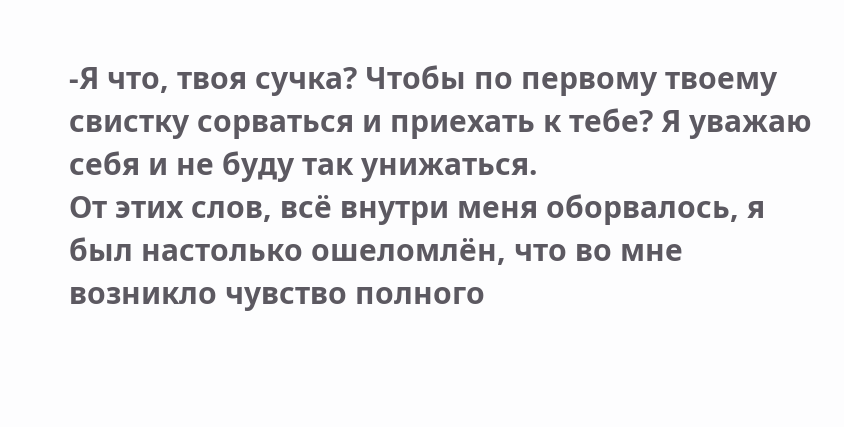-Я что, твоя сучка? Чтобы по первому твоему свистку сорваться и приехать к тебе? Я уважаю себя и не буду так унижаться.
От этих слов, всё внутри меня оборвалось, я был настолько ошеломлён, что во мне возникло чувство полного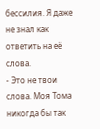бессилия. Я даже не знал как ответить на её слова.
- Это не твои слова. Моя Тома никогда бы так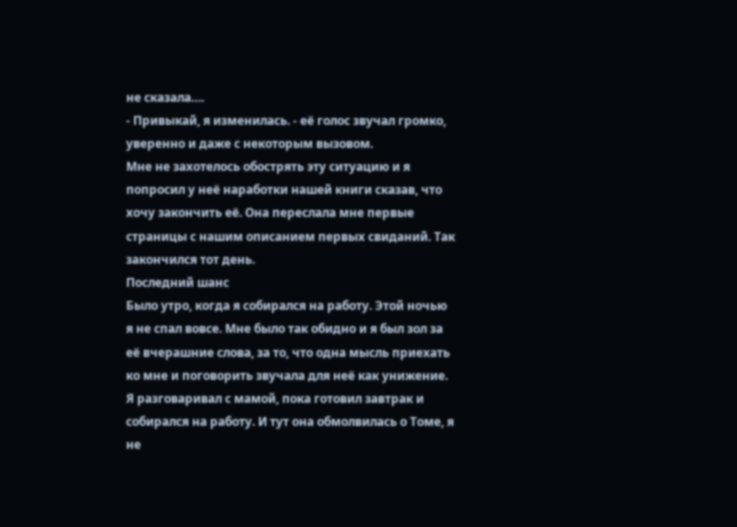не сказала….
- Привыкай, я изменилась. - её голос звучал громко, уверенно и даже с некоторым вызовом.
Мне не захотелось обострять эту ситуацию и я попросил у неё наработки нашей книги сказав, что хочу закончить её. Она переслала мне первые страницы с нашим описанием первых свиданий. Так закончился тот день.
Последний шанс
Было утро, когда я собирался на работу. Этой ночью я не спал вовсе. Мне было так обидно и я был зол за её вчерашние слова, за то, что одна мысль приехать ко мне и поговорить звучала для неё как унижение. Я разговаривал с мамой, пока готовил завтрак и собирался на работу. И тут она обмолвилась о Томе, я не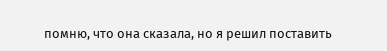помню, что она сказала, но я решил поставить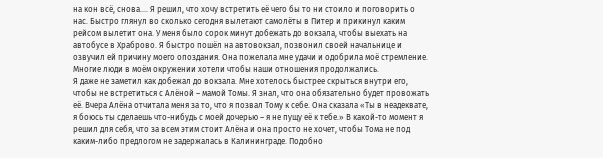на кон всё, снова.... Я решил, что хочу встретить её чего бы то ни стоило и поговорить о нас. Быстро глянул во сколько сегодня вылетают самолёты в Питер и прикинул каким рейсом вылетит она. У меня было сорок минут добежать до вокзала, чтобы выехать на автобусе в Храброво. Я быстро пошёл на автовокзал, позвонил своей начальнице и озвучил ей причину моего опоздания. Она пожелала мне удачи и одобрила моё стремление. Многие люди в моём окружении хотели чтобы наши отношения продолжались.
Я даже не заметил как добежал до вокзала. Мне хотелось быстрее скрыться внутри его, чтобы не встретиться с Алёной – мамой Томы. Я знал, что она обязательно будет провожать её. Вчера Алёна отчитала меня за то, что я позвал Тому к себе. Она сказала «Ты в неадеквате, я боюсь ты сделаешь что-нибудь с моей дочерью – я не пущу её к тебе.» В какой-то момент я решил для себя, что за всем этим стоит Алёна и она просто не хочет, чтобы Тома не под каким-либо предлогом не задержалась в Калининграде. Подобно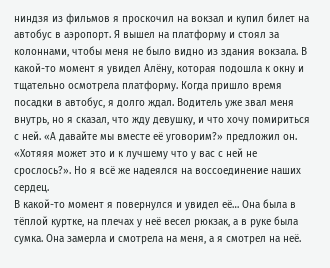ниндзя из фильмов я проскочил на вокзал и купил билет на автобус в аэропорт. Я вышел на платформу и стоял за колоннами, чтобы меня не было видно из здания вокзала. В какой-то момент я увидел Алёну, которая подошла к окну и тщательно осмотрела платформу. Когда пришло время посадки в автобус, я долго ждал. Водитель уже звал меня внутрь, но я сказал, что жду девушку, и что хочу помириться с ней. «А давайте мы вместе её уговорим?» предложил он. «Хотяяя может это и к лучшему что у вас с ней не срослось?». Но я всё же надеялся на воссоединение наших сердец.
В какой-то момент я повернулся и увидел её… Она была в тёплой куртке, на плечах у неё весел рюкзак, а в руке была сумка. Она замерла и смотрела на меня, а я смотрел на неё.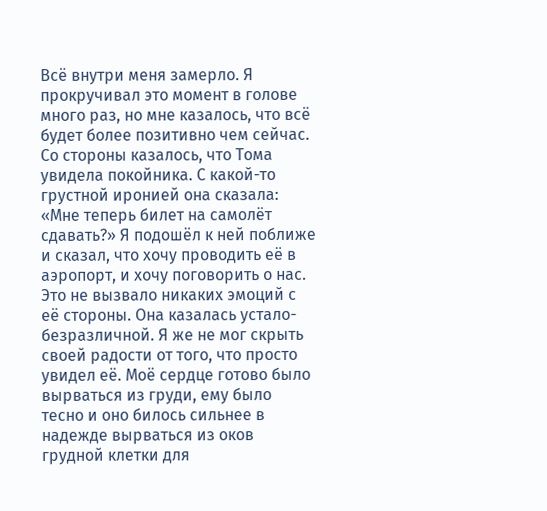Всё внутри меня замерло. Я прокручивал это момент в голове много раз, но мне казалось, что всё будет более позитивно чем сейчас. Со стороны казалось, что Тома увидела покойника. С какой-то грустной иронией она сказала: «Мне теперь билет на самолёт сдавать?» Я подошёл к ней поближе и сказал, что хочу проводить её в аэропорт, и хочу поговорить о нас. Это не вызвало никаких эмоций с её стороны. Она казалась устало-безразличной. Я же не мог скрыть своей радости от того, что просто увидел её. Моё сердце готово было вырваться из груди, ему было тесно и оно билось сильнее в надежде вырваться из оков грудной клетки для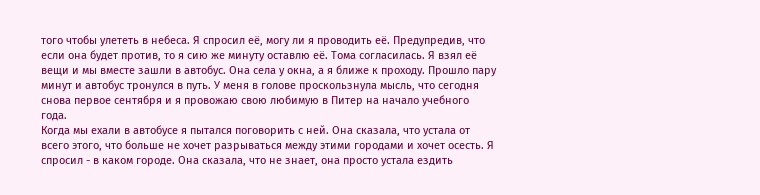того чтобы улететь в небеса. Я спросил её, могу ли я проводить её. Предупредив, что если она будет против, то я сию же минуту оставлю её. Тома согласилась. Я взял её вещи и мы вместе зашли в автобус. Она села у окна, а я ближе к проходу. Прошло пару минут и автобус тронулся в путь. У меня в голове проскользнула мысль, что сегодня снова первое сентября и я провожаю свою любимую в Питер на начало учебного года.
Когда мы ехали в автобусе я пытался поговорить с ней. Она сказала, что устала от всего этого, что больше не хочет разрываться между этими городами и хочет осесть. Я спросил - в каком городе. Она сказала, что не знает, она просто устала ездить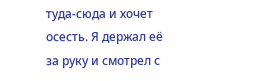туда-сюда и хочет осесть. Я держал её за руку и смотрел с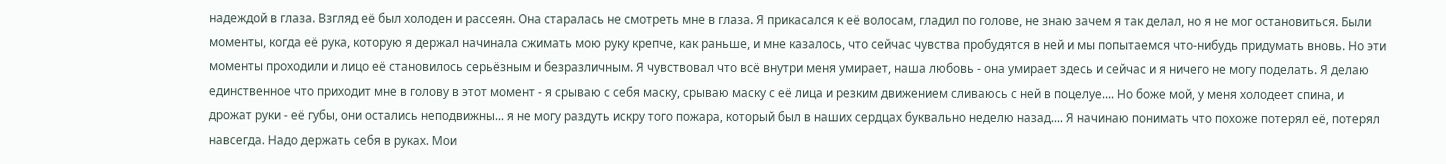надеждой в глаза. Взгляд её был холоден и рассеян. Она старалась не смотреть мне в глаза. Я прикасался к её волосам, гладил по голове, не знаю зачем я так делал, но я не мог остановиться. Были моменты, когда её рука, которую я держал начинала сжимать мою руку крепче, как раньше, и мне казалось, что сейчас чувства пробудятся в ней и мы попытаемся что-нибудь придумать вновь. Но эти моменты проходили и лицо её становилось серьёзным и безразличным. Я чувствовал что всё внутри меня умирает, наша любовь - она умирает здесь и сейчас и я ничего не могу поделать. Я делаю единственное что приходит мне в голову в этот момент - я срываю с себя маску, срываю маску с её лица и резким движением сливаюсь с ней в поцелуе.... Но боже мой, у меня холодеет спина, и дрожат руки - её губы, они остались неподвижны... я не могу раздуть искру того пожара, который был в наших сердцах буквально неделю назад.... Я начинаю понимать что похоже потерял её, потерял навсегда. Надо держать себя в руках. Мои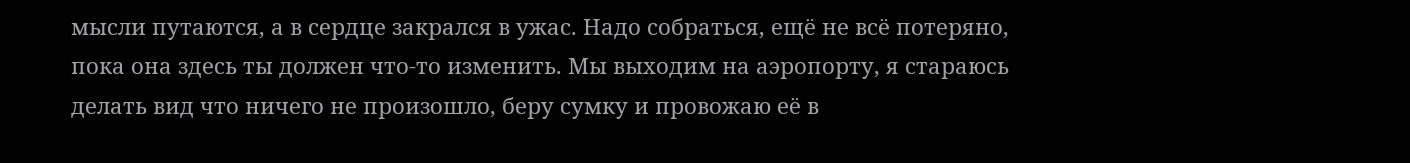мысли путаются, а в сердце закрался в ужас. Надо собраться, ещё не всё потеряно, пока она здесь ты должен что-то изменить. Мы выходим на аэропорту, я стараюсь делать вид что ничего не произошло, беру сумку и провожаю её в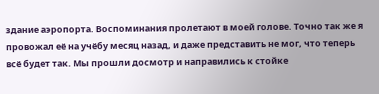здание аэропорта. Воспоминания пролетают в моей голове. Точно так же я провожал её на учёбу месяц назад, и даже представить не мог, что теперь всё будет так. Мы прошли досмотр и направились к стойке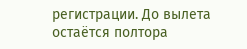регистрации. До вылета остаётся полтора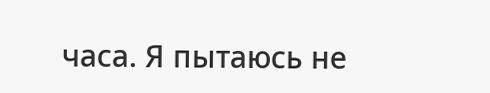часа. Я пытаюсь не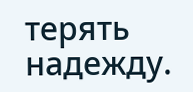терять надежду.